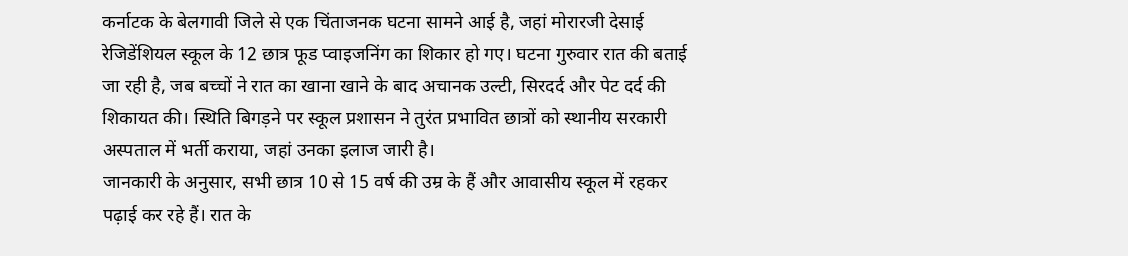कर्नाटक के बेलगावी जिले से एक चिंताजनक घटना सामने आई है, जहां मोरारजी देसाई रेजिडेंशियल स्कूल के 12 छात्र फूड प्वाइजनिंग का शिकार हो गए। घटना गुरुवार रात की बताई जा रही है, जब बच्चों ने रात का खाना खाने के बाद अचानक उल्टी, सिरदर्द और पेट दर्द की शिकायत की। स्थिति बिगड़ने पर स्कूल प्रशासन ने तुरंत प्रभावित छात्रों को स्थानीय सरकारी अस्पताल में भर्ती कराया, जहां उनका इलाज जारी है।
जानकारी के अनुसार, सभी छात्र 10 से 15 वर्ष की उम्र के हैं और आवासीय स्कूल में रहकर पढ़ाई कर रहे हैं। रात के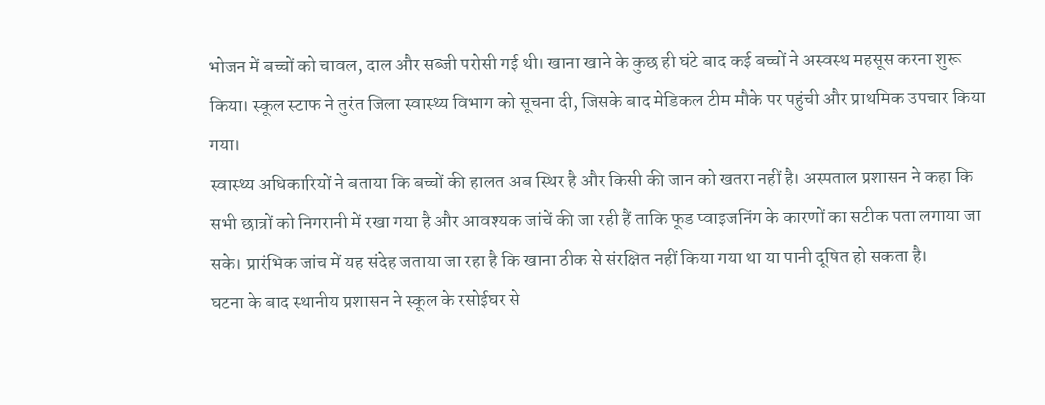भोजन में बच्चों को चावल, दाल और सब्जी परोसी गई थी। खाना खाने के कुछ ही घंटे बाद कई बच्चों ने अस्वस्थ महसूस करना शुरू किया। स्कूल स्टाफ ने तुरंत जिला स्वास्थ्य विभाग को सूचना दी, जिसके बाद मेडिकल टीम मौके पर पहुंची और प्राथमिक उपचार किया गया।
स्वास्थ्य अधिकारियों ने बताया कि बच्चों की हालत अब स्थिर है और किसी की जान को खतरा नहीं है। अस्पताल प्रशासन ने कहा कि सभी छात्रों को निगरानी में रखा गया है और आवश्यक जांचें की जा रही हैं ताकि फूड प्वाइजनिंग के कारणों का सटीक पता लगाया जा सके। प्रारंभिक जांच में यह संदेह जताया जा रहा है कि खाना ठीक से संरक्षित नहीं किया गया था या पानी दूषित हो सकता है।
घटना के बाद स्थानीय प्रशासन ने स्कूल के रसोईघर से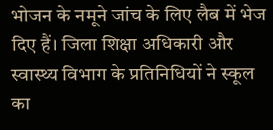भोजन के नमूने जांच के लिए लैब में भेज दिए हैं। जिला शिक्षा अधिकारी और स्वास्थ्य विभाग के प्रतिनिधियों ने स्कूल का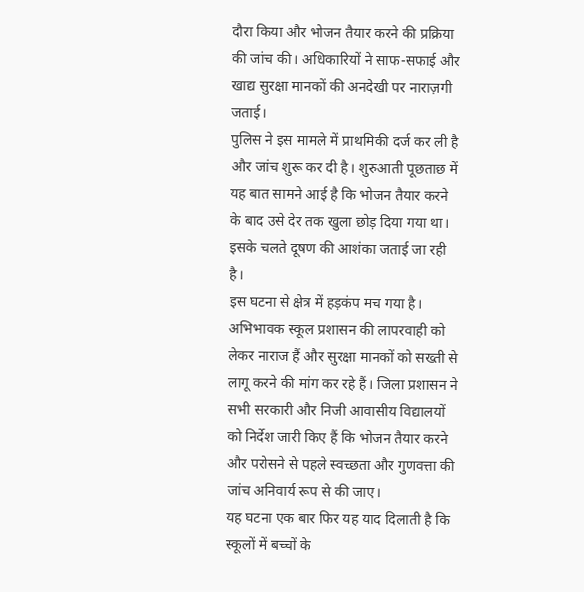दौरा किया और भोजन तैयार करने की प्रक्रिया की जांच की। अधिकारियों ने साफ-सफाई और खाद्य सुरक्षा मानकों की अनदेखी पर नाराज़गी जताई।
पुलिस ने इस मामले में प्राथमिकी दर्ज कर ली है और जांच शुरू कर दी है। शुरुआती पूछताछ में यह बात सामने आई है कि भोजन तैयार करने के बाद उसे देर तक खुला छोड़ दिया गया था। इसके चलते दूषण की आशंका जताई जा रही है।
इस घटना से क्षेत्र में हड़कंप मच गया है। अभिभावक स्कूल प्रशासन की लापरवाही को लेकर नाराज हैं और सुरक्षा मानकों को सख्ती से लागू करने की मांग कर रहे हैं। जिला प्रशासन ने सभी सरकारी और निजी आवासीय विद्यालयों को निर्देश जारी किए हैं कि भोजन तैयार करने और परोसने से पहले स्वच्छता और गुणवत्ता की जांच अनिवार्य रूप से की जाए।
यह घटना एक बार फिर यह याद दिलाती है कि स्कूलों में बच्चों के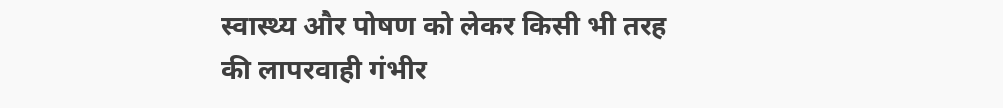स्वास्थ्य और पोषण को लेकर किसी भी तरह की लापरवाही गंभीर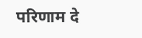परिणाम दे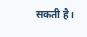सकती है।